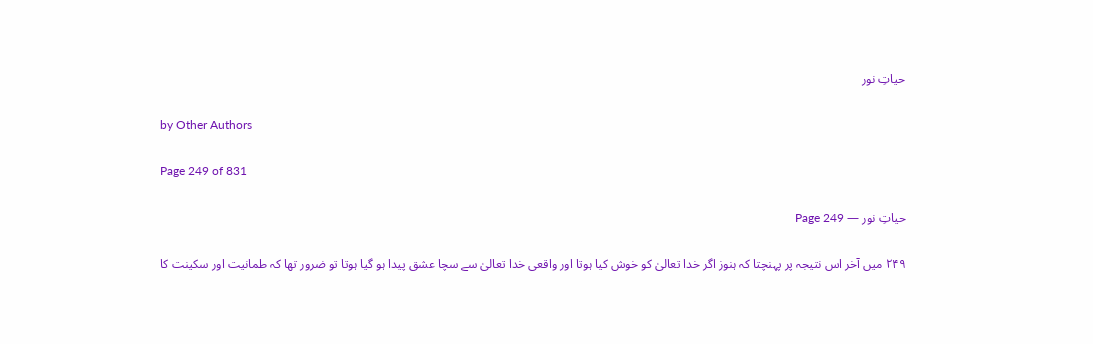حیاتِ نور

by Other Authors

Page 249 of 831

حیاتِ نور — Page 249

۲۴۹ میں آخر اس نتیجہ پر پہنچتا کہ ہنوز اگر خدا تعالیٰ کو خوش کیا ہوتا اور واقعی خدا تعالیٰ سے سچا عشق پیدا ہو گیا ہوتا تو ضرور تھا کہ طمانیت اور سکینت کا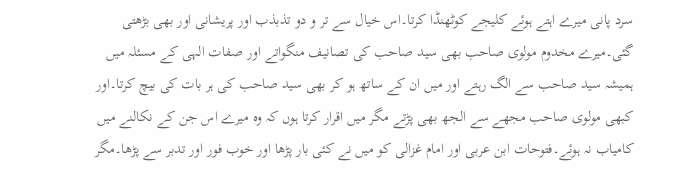سرد پانی میرے اہتے ہوئے کلیجے کوٹھنڈا کرتا۔اس خیال سے تر و دو تذبذب اور پریشانی اور بھی بڑھتی گئی۔میرے مخدوم مولوی صاحب بھی سید صاحب کی تصانیف منگواتے اور صفات الہی کے مسئلہ میں ہمیشہ سید صاحب سے الگ رہتے اور میں ان کے ساتھ ہو کر بھی سید صاحب کی ہر بات کی بیچ کرتا۔اور کبھی مولوی صاحب مجھے سے الجھ بھی پڑتے مگر میں اقرار کرتا ہوں کہ وہ میرے اس جن کے نکالنے میں کامیاب نہ ہوئے۔فتوحات ابن عربی اور امام غزالی کو میں نے کئی بار پڑھا اور خوب فور اور تدبر سے پڑھا۔مگر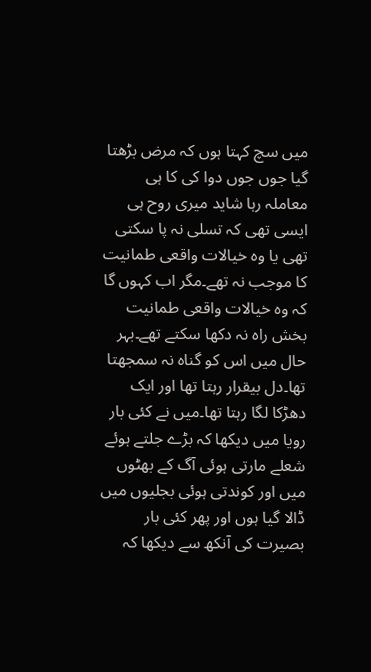میں سچ کہتا ہوں کہ مرض بڑھتا گیا جوں جوں دوا کی کا ہی معاملہ رہا شاید میری روح ہی ایسی تھی کہ تسلی نہ پا سکتی تھی یا وہ خیالات واقعی طمانیت کا موجب نہ تھے۔مگر اب کہوں گا کہ وہ خیالات واقعی طمانیت بخش راہ نہ دکھا سکتے تھے۔بہر حال میں اس کو گناہ نہ سمجھتا تھا۔دل بیقرار رہتا تھا اور ایک دھڑکا لگا رہتا تھا۔میں نے کئی بار رویا میں دیکھا کہ بڑے جلتے ہوئے شعلے مارتی ہوئی آگ کے بھٹوں میں اور کوندتی ہوئی بجلیوں میں ڈالا گیا ہوں اور پھر کئی بار بصیرت کی آنکھ سے دیکھا کہ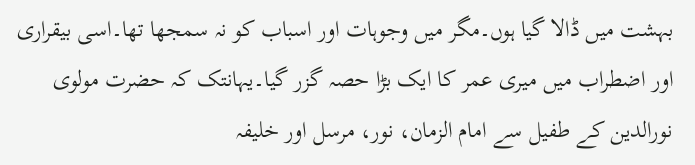بہشت میں ڈالا گیا ہوں۔مگر میں وجوہات اور اسباب کو نہ سمجھا تھا۔اسی بیقراری اور اضطراب میں میری عمر کا ایک بڑا حصہ گزر گیا۔یہانتک کہ حضرت مولوی نورالدین کے طفیل سے امام الزمان، نور، مرسل اور خلیفہ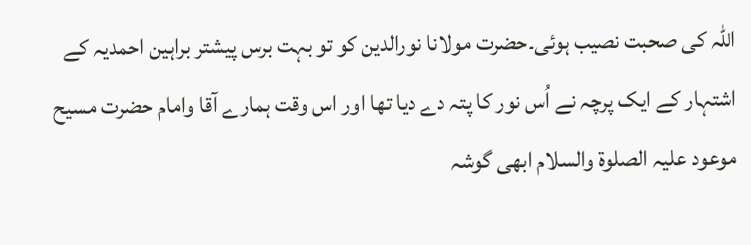اللہ کی صحبت نصیب ہوئی۔حضرت مولانا نورالدین کو تو بہت برس پیشتر براہین احمدیہ کے اشتہار کے ایک پرچہ نے اُس نور کا پتہ دے دیا تھا اور اس وقت ہمارے آقا وامام حضرت مسیح موعود علیہ الصلوۃ والسلام ابھی گوشہ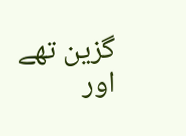گزین تھے اور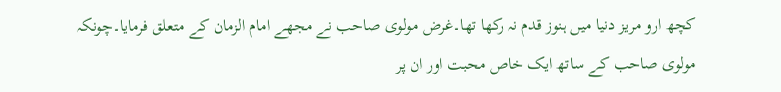کچھ ارو مریز دنیا میں ہنوز قدم نہ رکھا تھا۔غرض مولوی صاحب نے مجھے امام الزمان کے متعلق فرمایا۔چونکہ مولوی صاحب کے ساتھ ایک خاص محبت اور ان پر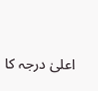اعلیٰ درجہ کا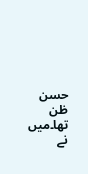حسن ظن تھا۔میں نے